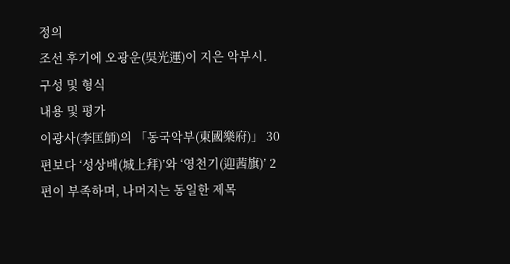정의
조선 후기에 오광운(吳光運)이 지은 악부시.
구성 및 형식
내용 및 평가
이광사(李匡師)의 「동국악부(東國樂府)」 30편보다 ‘성상배(城上拜)’와 ‘영천기(迎茜旗)’ 2편이 부족하며, 나머지는 동일한 제목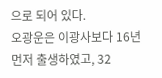으로 되어 있다.
오광운은 이광사보다 16년 먼저 출생하였고, 32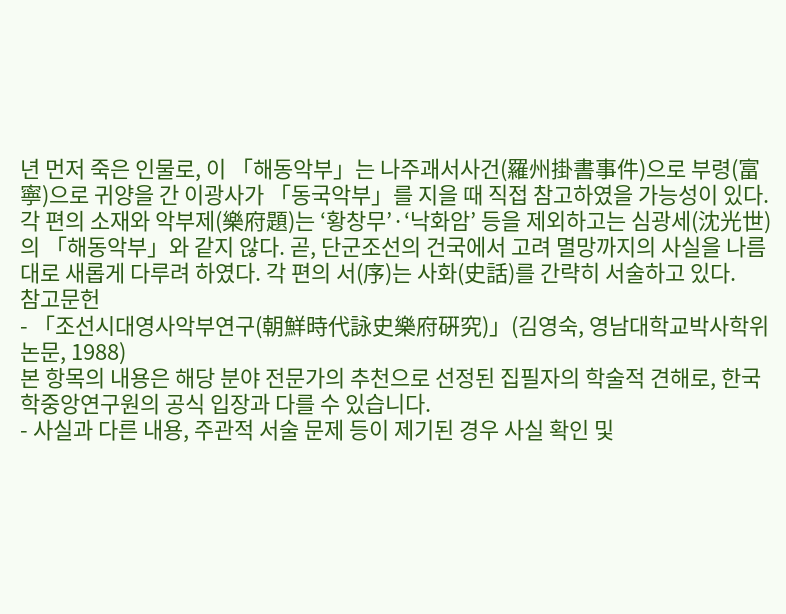년 먼저 죽은 인물로, 이 「해동악부」는 나주괘서사건(羅州掛書事件)으로 부령(富寧)으로 귀양을 간 이광사가 「동국악부」를 지을 때 직접 참고하였을 가능성이 있다.
각 편의 소재와 악부제(樂府題)는 ‘황창무’·‘낙화암’ 등을 제외하고는 심광세(沈光世)의 「해동악부」와 같지 않다. 곧, 단군조선의 건국에서 고려 멸망까지의 사실을 나름대로 새롭게 다루려 하였다. 각 편의 서(序)는 사화(史話)를 간략히 서술하고 있다.
참고문헌
- 「조선시대영사악부연구(朝鮮時代詠史樂府硏究)」(김영숙, 영남대학교박사학위논문, 1988)
본 항목의 내용은 해당 분야 전문가의 추천으로 선정된 집필자의 학술적 견해로, 한국학중앙연구원의 공식 입장과 다를 수 있습니다.
- 사실과 다른 내용, 주관적 서술 문제 등이 제기된 경우 사실 확인 및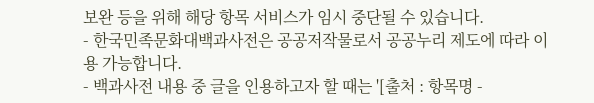보완 등을 위해 해당 항목 서비스가 임시 중단될 수 있습니다.
- 한국민족문화대백과사전은 공공저작물로서 공공누리 제도에 따라 이용 가능합니다.
- 백과사전 내용 중 글을 인용하고자 할 때는 '[출처 : 항목명 -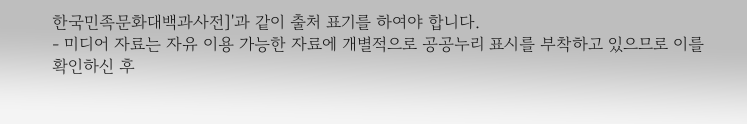한국민족문화대백과사전]'과 같이 출처 표기를 하여야 합니다.
- 미디어 자료는 자유 이용 가능한 자료에 개별적으로 공공누리 표시를 부착하고 있으므로 이를 확인하신 후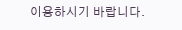이용하시기 바랍니다.